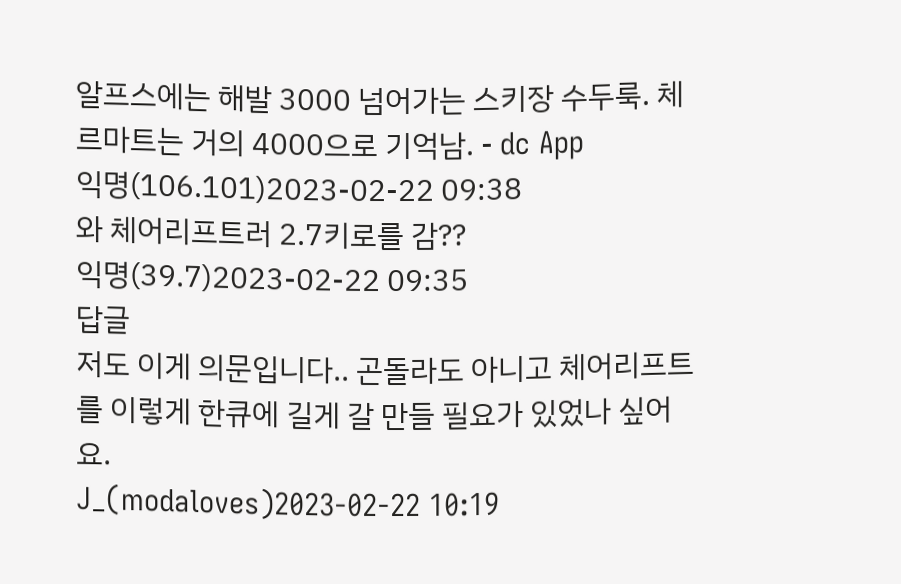알프스에는 해발 3000 넘어가는 스키장 수두룩. 체르마트는 거의 4000으로 기억남. - dc App
익명(106.101)2023-02-22 09:38
와 체어리프트러 2.7키로를 감??
익명(39.7)2023-02-22 09:35
답글
저도 이게 의문입니다.. 곤돌라도 아니고 체어리프트를 이렇게 한큐에 길게 갈 만들 필요가 있었나 싶어요.
J_(modaloves)2023-02-22 10:19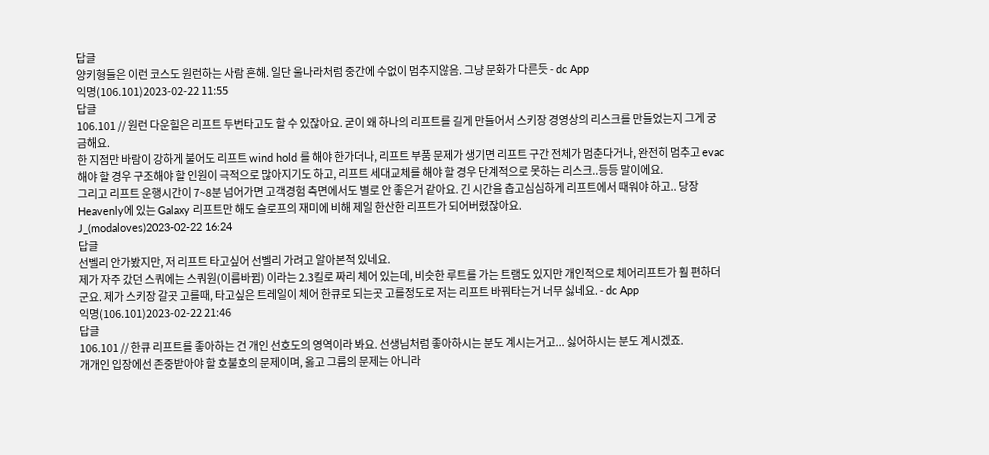답글
양키형들은 이런 코스도 원런하는 사람 흔해. 일단 울나라처럼 중간에 수없이 멈추지않음. 그냥 문화가 다른듯 - dc App
익명(106.101)2023-02-22 11:55
답글
106.101 // 원런 다운힐은 리프트 두번타고도 할 수 있잖아요. 굳이 왜 하나의 리프트를 길게 만들어서 스키장 경영상의 리스크를 만들었는지 그게 궁금해요.
한 지점만 바람이 강하게 불어도 리프트 wind hold 를 해야 한가더나, 리프트 부품 문제가 생기면 리프트 구간 전체가 멈춘다거나, 완전히 멈추고 evac 해야 할 경우 구조해야 할 인원이 극적으로 많아지기도 하고, 리프트 세대교체를 해야 할 경우 단계적으로 못하는 리스크..등등 말이에요.
그리고 리프트 운행시간이 7~8분 넘어가면 고객경험 측면에서도 별로 안 좋은거 같아요. 긴 시간을 춥고심심하게 리프트에서 때워야 하고.. 당장 Heavenly에 있는 Galaxy 리프트만 해도 슬로프의 재미에 비해 제일 한산한 리프트가 되어버렸잖아요.
J_(modaloves)2023-02-22 16:24
답글
선벨리 안가봤지만, 저 리프트 타고싶어 선벨리 가려고 알아본적 있네요.
제가 자주 갔던 스쿼에는 스쿼원(이름바뀜) 이라는 2.3킬로 짜리 체어 있는데, 비슷한 루트를 가는 트램도 있지만 개인적으로 체어리프트가 훨 편하더군요. 제가 스키장 갈곳 고를때, 타고싶은 트레일이 체어 한큐로 되는곳 고를정도로 저는 리프트 바꿔타는거 너무 싫네요. - dc App
익명(106.101)2023-02-22 21:46
답글
106.101 // 한큐 리프트를 좋아하는 건 개인 선호도의 영역이라 봐요. 선생님처럼 좋아하시는 분도 계시는거고... 싫어하시는 분도 계시겠죠.
개개인 입장에선 존중받아야 할 호불호의 문제이며, 옳고 그름의 문제는 아니라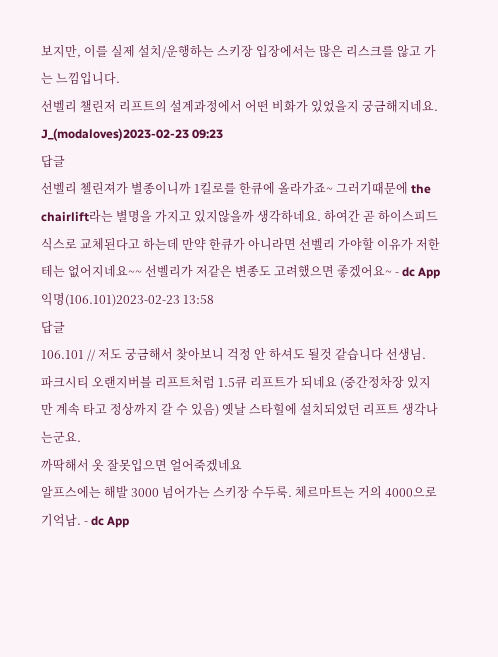보지만, 이를 실제 설치/운행하는 스키장 입장에서는 많은 리스크를 않고 가는 느낌입니다.
선벨리 챌린저 리프트의 설계과정에서 어떤 비화가 있었을지 궁금해지네요.
J_(modaloves)2023-02-23 09:23
답글
선벨리 첼린져가 별종이니까 1킬로를 한큐에 올라가죠~ 그러기때문에 the chairlift라는 별명을 가지고 있지않을까 생각하네요. 하여간 곧 하이스피드식스로 교체된다고 하는데 만약 한큐가 아니라면 선벨리 가야할 이유가 저한테는 없어지네요~~ 선벨리가 저같은 변종도 고려했으면 좋겠어요~ - dc App
익명(106.101)2023-02-23 13:58
답글
106.101 // 저도 궁금해서 찾아보니 걱정 안 하셔도 될것 같습니다 선생님.
파크시티 오랜지버블 리프트처럼 1.5큐 리프트가 되네요 (중간정차장 있지만 계속 타고 정상까지 갈 수 있음) 옛날 스타힐에 설치되었던 리프트 생각나는군요.
까딱해서 옷 잘못입으면 얼어죽겠네요
알프스에는 해발 3000 넘어가는 스키장 수두룩. 체르마트는 거의 4000으로 기억남. - dc App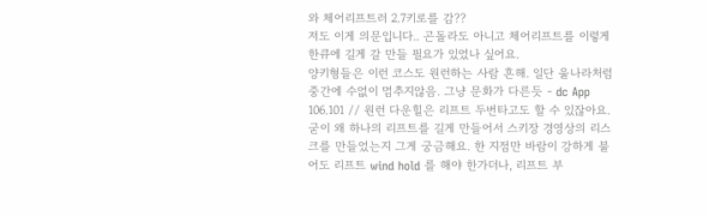와 체어리프트러 2.7키로를 감??
저도 이게 의문입니다.. 곤돌라도 아니고 체어리프트를 이렇게 한큐에 길게 갈 만들 필요가 있었나 싶어요.
양키형들은 이런 코스도 원런하는 사람 흔해. 일단 울나라처럼 중간에 수없이 멈추지않음. 그냥 문화가 다른듯 - dc App
106.101 // 원런 다운힐은 리프트 두번타고도 할 수 있잖아요. 굳이 왜 하나의 리프트를 길게 만들어서 스키장 경영상의 리스크를 만들었는지 그게 궁금해요. 한 지점만 바람이 강하게 불어도 리프트 wind hold 를 해야 한가더나, 리프트 부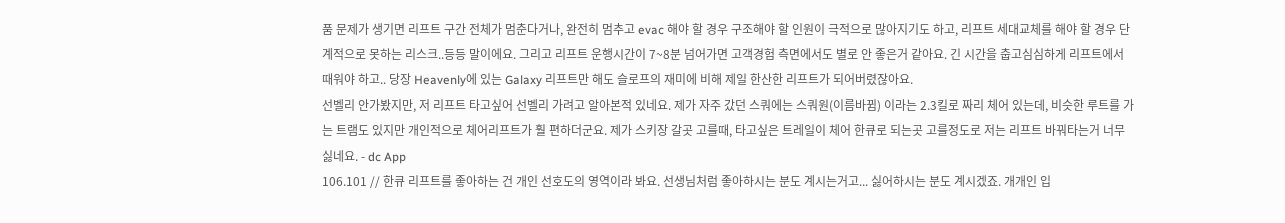품 문제가 생기면 리프트 구간 전체가 멈춘다거나, 완전히 멈추고 evac 해야 할 경우 구조해야 할 인원이 극적으로 많아지기도 하고, 리프트 세대교체를 해야 할 경우 단계적으로 못하는 리스크..등등 말이에요. 그리고 리프트 운행시간이 7~8분 넘어가면 고객경험 측면에서도 별로 안 좋은거 같아요. 긴 시간을 춥고심심하게 리프트에서 때워야 하고.. 당장 Heavenly에 있는 Galaxy 리프트만 해도 슬로프의 재미에 비해 제일 한산한 리프트가 되어버렸잖아요.
선벨리 안가봤지만, 저 리프트 타고싶어 선벨리 가려고 알아본적 있네요. 제가 자주 갔던 스쿼에는 스쿼원(이름바뀜) 이라는 2.3킬로 짜리 체어 있는데, 비슷한 루트를 가는 트램도 있지만 개인적으로 체어리프트가 훨 편하더군요. 제가 스키장 갈곳 고를때, 타고싶은 트레일이 체어 한큐로 되는곳 고를정도로 저는 리프트 바꿔타는거 너무 싫네요. - dc App
106.101 // 한큐 리프트를 좋아하는 건 개인 선호도의 영역이라 봐요. 선생님처럼 좋아하시는 분도 계시는거고... 싫어하시는 분도 계시겠죠. 개개인 입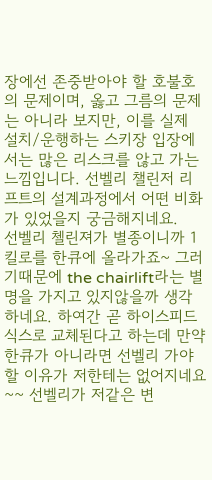장에선 존중받아야 할 호불호의 문제이며, 옳고 그름의 문제는 아니라 보지만, 이를 실제 설치/운행하는 스키장 입장에서는 많은 리스크를 않고 가는 느낌입니다. 선벨리 챌린저 리프트의 설계과정에서 어떤 비화가 있었을지 궁금해지네요.
선벨리 첼린져가 별종이니까 1킬로를 한큐에 올라가죠~ 그러기때문에 the chairlift라는 별명을 가지고 있지않을까 생각하네요. 하여간 곧 하이스피드식스로 교체된다고 하는데 만약 한큐가 아니라면 선벨리 가야할 이유가 저한테는 없어지네요~~ 선벨리가 저같은 변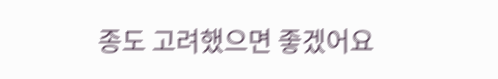종도 고려했으면 좋겠어요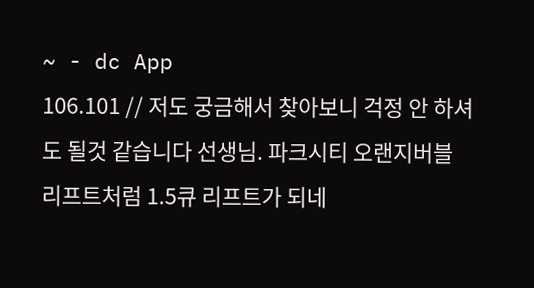~ - dc App
106.101 // 저도 궁금해서 찾아보니 걱정 안 하셔도 될것 같습니다 선생님. 파크시티 오랜지버블 리프트처럼 1.5큐 리프트가 되네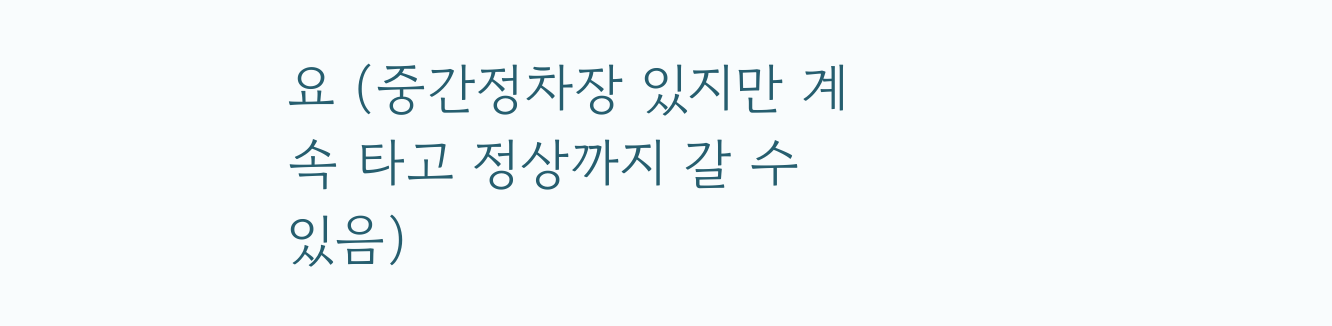요 (중간정차장 있지만 계속 타고 정상까지 갈 수 있음)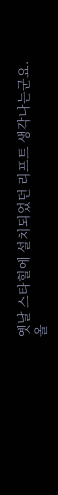옛날 스타힐에 설치되었던 리프트 생각나는군요.
올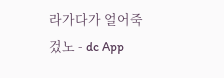라가다가 얼어죽겄노 - dc App